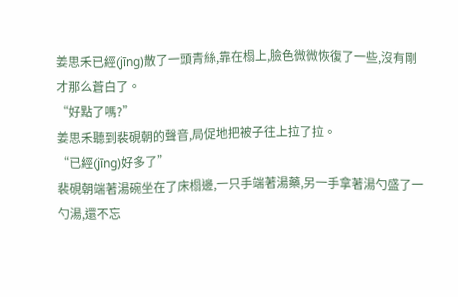姜思禾已經(jīng)散了一頭青絲,靠在榻上,臉色微微恢復了一些,沒有剛才那么蒼白了。
“好點了嗎?”
姜思禾聽到裴硯朝的聲音,局促地把被子往上拉了拉。
“已經(jīng)好多了”
裴硯朝端著湯碗坐在了床榻邊,一只手端著湯藥,另一手拿著湯勺盛了一勺湯,還不忘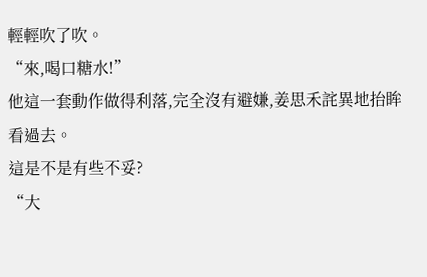輕輕吹了吹。
“來,喝口糖水!”
他這一套動作做得利落,完全沒有避嫌,姜思禾詫異地抬眸看過去。
這是不是有些不妥?
“大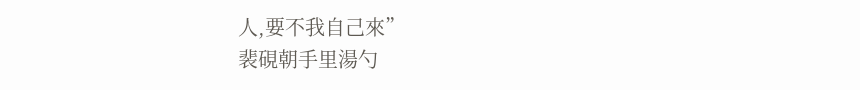人,要不我自己來”
裴硯朝手里湯勺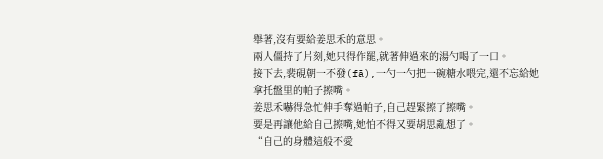舉著,沒有要給姜思禾的意思。
兩人僵持了片刻,她只得作罷,就著伸過來的湯勺喝了一口。
接下去,裴硯朝一不發(fā),一勺一勺把一碗糖水喂完,還不忘給她拿托盤里的帕子擦嘴。
姜思禾嚇得急忙伸手奪過帕子,自己趕緊擦了擦嘴。
要是再讓他給自己擦嘴,她怕不得又要胡思亂想了。
“自己的身體這般不愛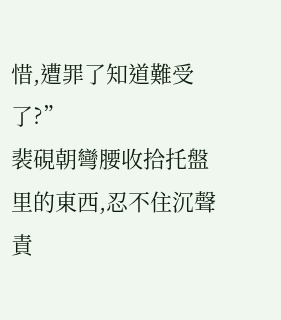惜,遭罪了知道難受了?”
裴硯朝彎腰收拾托盤里的東西,忍不住沉聲責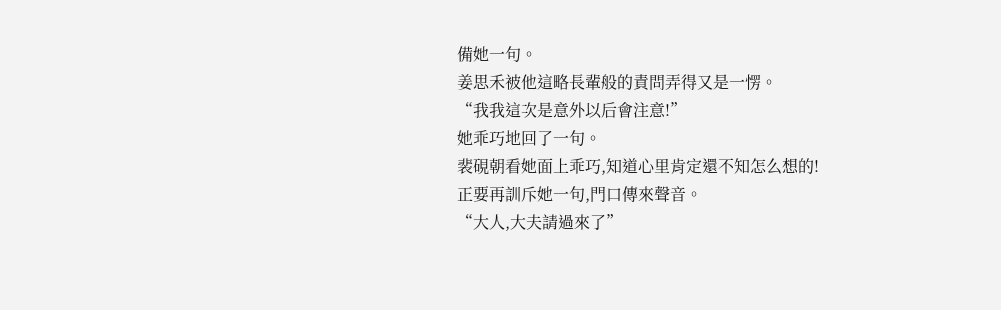備她一句。
姜思禾被他這略長輩般的責問弄得又是一愣。
“我我這次是意外以后會注意!”
她乖巧地回了一句。
裴硯朝看她面上乖巧,知道心里肯定還不知怎么想的!
正要再訓斥她一句,門口傳來聲音。
“大人,大夫請過來了”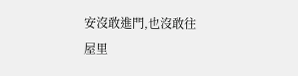安沒敢進門,也沒敢往屋里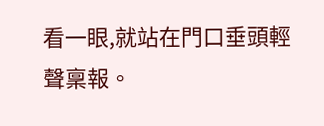看一眼,就站在門口垂頭輕聲稟報。